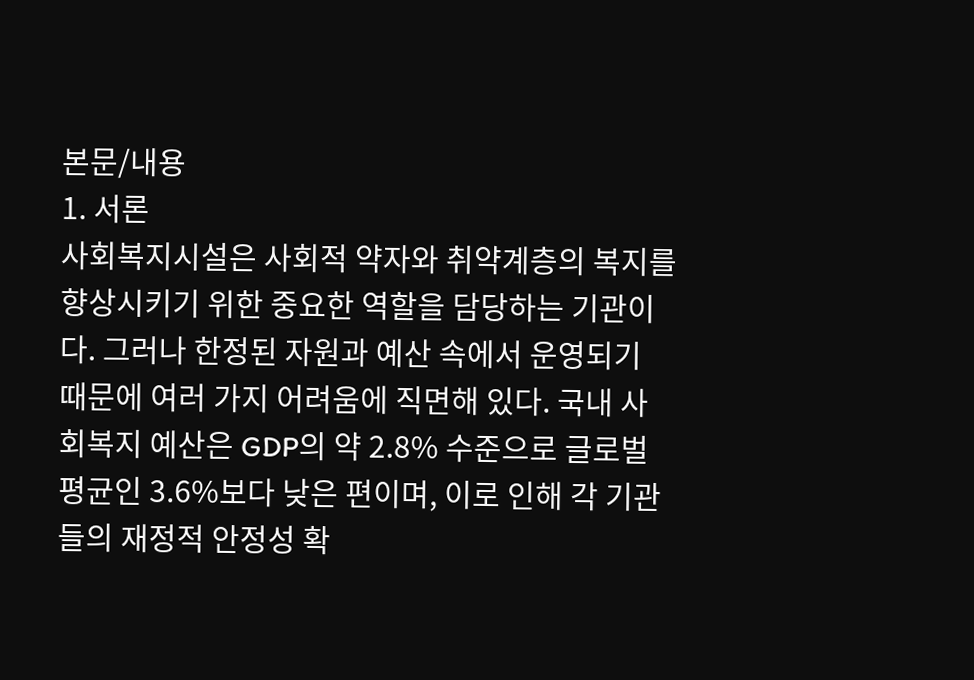본문/내용
1. 서론
사회복지시설은 사회적 약자와 취약계층의 복지를 향상시키기 위한 중요한 역할을 담당하는 기관이다. 그러나 한정된 자원과 예산 속에서 운영되기 때문에 여러 가지 어려움에 직면해 있다. 국내 사회복지 예산은 GDP의 약 2.8% 수준으로 글로벌 평균인 3.6%보다 낮은 편이며, 이로 인해 각 기관들의 재정적 안정성 확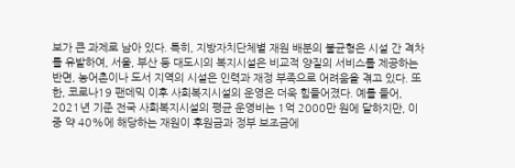보가 큰 과제로 남아 있다. 특히, 지방자치단체별 재원 배분의 불균형은 시설 간 격차를 유발하여, 서울, 부산 등 대도시의 복지시설은 비교적 양질의 서비스를 제공하는 반면, 농어촌이나 도서 지역의 시설은 인력과 재정 부족으로 어려움을 겪고 있다. 또한, 코로나19 팬데믹 이후 사회복지시설의 운영은 더욱 힘들어졌다. 예를 들어, 2021년 기준 전국 사회복지시설의 평균 운영비는 1억 2000만 원에 달하지만, 이중 약 40%에 해당하는 재원이 후원금과 정부 보조금에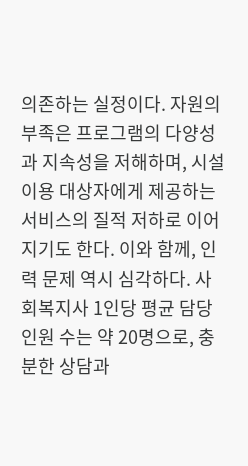의존하는 실정이다. 자원의 부족은 프로그램의 다양성과 지속성을 저해하며, 시설 이용 대상자에게 제공하는 서비스의 질적 저하로 이어지기도 한다. 이와 함께, 인력 문제 역시 심각하다. 사회복지사 1인당 평균 담당 인원 수는 약 20명으로, 충분한 상담과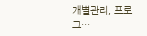개별관리, 프로그…